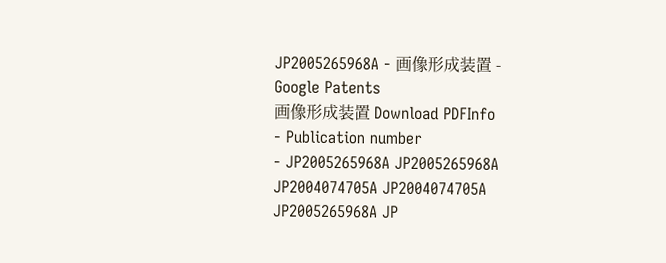JP2005265968A - 画像形成装置 - Google Patents
画像形成装置 Download PDFInfo
- Publication number
- JP2005265968A JP2005265968A JP2004074705A JP2004074705A JP2005265968A JP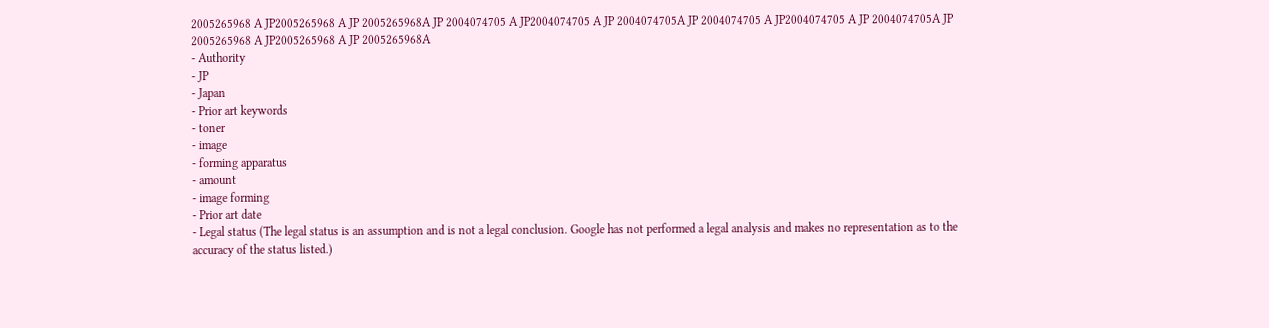2005265968 A JP2005265968 A JP 2005265968A JP 2004074705 A JP2004074705 A JP 2004074705A JP 2004074705 A JP2004074705 A JP 2004074705A JP 2005265968 A JP2005265968 A JP 2005265968A
- Authority
- JP
- Japan
- Prior art keywords
- toner
- image
- forming apparatus
- amount
- image forming
- Prior art date
- Legal status (The legal status is an assumption and is not a legal conclusion. Google has not performed a legal analysis and makes no representation as to the accuracy of the status listed.)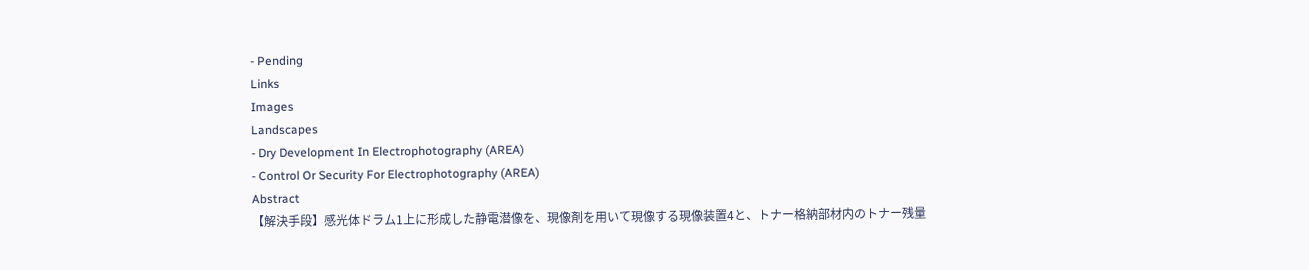- Pending
Links
Images
Landscapes
- Dry Development In Electrophotography (AREA)
- Control Or Security For Electrophotography (AREA)
Abstract
【解決手段】感光体ドラム1上に形成した静電潜像を、現像剤を用いて現像する現像装置4と、トナー格納部材内のトナー残量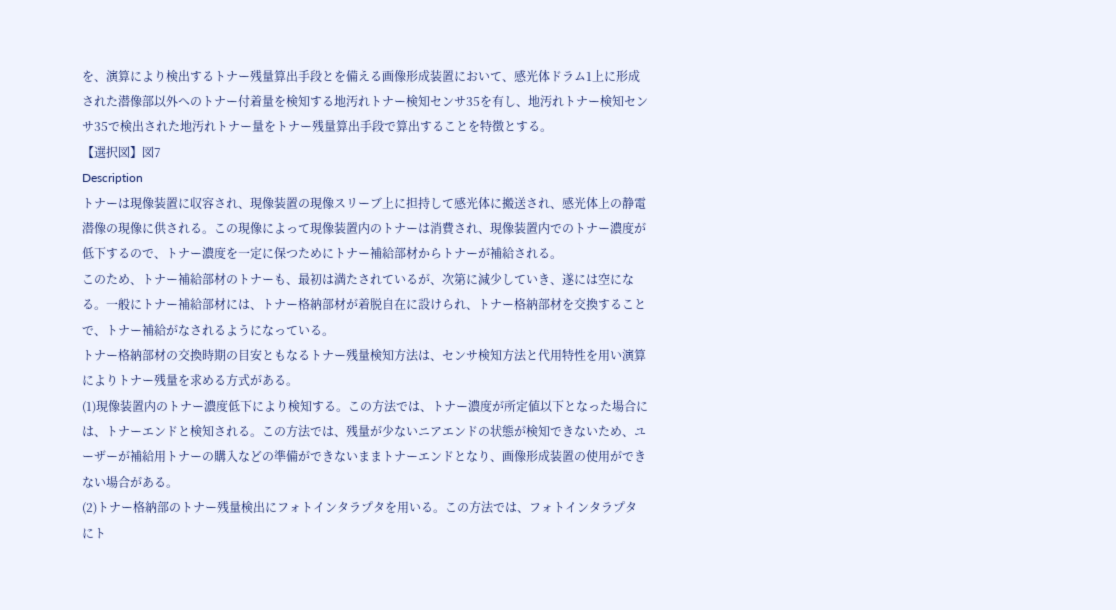を、演算により検出するトナー残量算出手段とを備える画像形成装置において、感光体ドラム1上に形成された潜像部以外へのトナー付着量を検知する地汚れトナー検知センサ35を有し、地汚れトナー検知センサ35で検出された地汚れトナー量をトナー残量算出手段で算出することを特徴とする。
【選択図】図7
Description
トナーは現像装置に収容され、現像装置の現像スリーブ上に担持して感光体に搬送され、感光体上の静電潜像の現像に供される。この現像によって現像装置内のトナーは消費され、現像装置内でのトナー濃度が低下するので、トナー濃度を一定に保つためにトナー補給部材からトナーが補給される。
このため、トナー補給部材のトナーも、最初は満たされているが、次第に減少していき、遂には空になる。一般にトナー補給部材には、トナー格納部材が着脱自在に設けられ、トナー格納部材を交換することで、トナー補給がなされるようになっている。
トナー格納部材の交換時期の目安ともなるトナー残量検知方法は、センサ検知方法と代用特性を用い演算によりトナー残量を求める方式がある。
(1)現像装置内のトナー濃度低下により検知する。この方法では、トナー濃度が所定値以下となった場合には、トナーエンドと検知される。この方法では、残量が少ないニアエンドの状態が検知できないため、ユーザーが補給用トナーの購入などの準備ができないままトナーエンドとなり、画像形成装置の使用ができない場合がある。
(2)トナー格納部のトナー残量検出にフォトインタラプタを用いる。この方法では、フォトインタラプタにト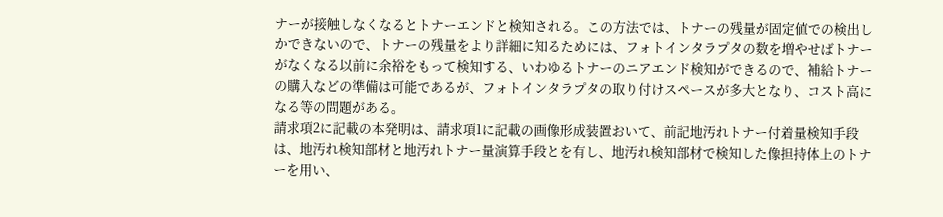ナーが接触しなくなるとトナーエンドと検知される。この方法では、トナーの残量が固定値での検出しかできないので、トナーの残量をより詳細に知るためには、フォトインタラプタの数を増やせばトナーがなくなる以前に余裕をもって検知する、いわゆるトナーのニアエンド検知ができるので、補給トナーの購入などの準備は可能であるが、フォトインタラプタの取り付けスペースが多大となり、コスト高になる等の問題がある。
請求項2に記載の本発明は、請求項1に記載の画像形成装置おいて、前記地汚れトナー付着量検知手段は、地汚れ検知部材と地汚れトナー量演算手段とを有し、地汚れ検知部材で検知した像担持体上のトナーを用い、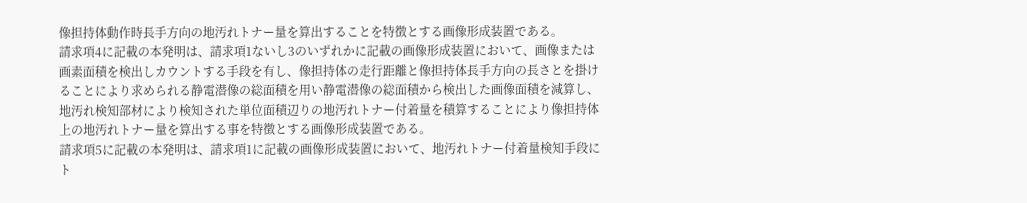像担持体動作時長手方向の地汚れトナー量を算出することを特徴とする画像形成装置である。
請求項4に記載の本発明は、請求項1ないし3のいずれかに記載の画像形成装置において、画像または画素面積を検出しカウントする手段を有し、像担持体の走行距離と像担持体長手方向の長さとを掛けることにより求められる静電潜像の総面積を用い静電潜像の総面積から検出した画像面積を減算し、地汚れ検知部材により検知された単位面積辺りの地汚れトナー付着量を積算することにより像担持体上の地汚れトナー量を算出する事を特徴とする画像形成装置である。
請求項5に記載の本発明は、請求項1に記載の画像形成装置において、地汚れトナー付着量検知手段にト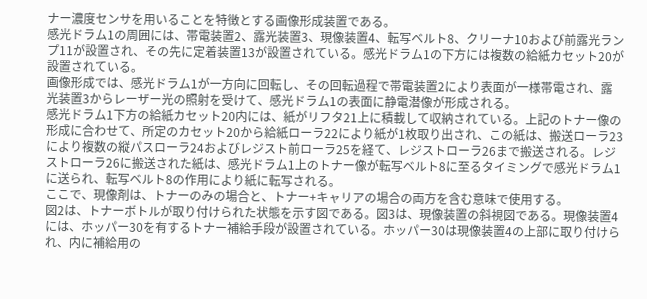ナー濃度センサを用いることを特徴とする画像形成装置である。
感光ドラム1の周囲には、帯電装置2、露光装置3、現像装置4、転写ベルト8、クリーナ10および前露光ランプ11が設置され、その先に定着装置13が設置されている。感光ドラム1の下方には複数の給紙カセット20が設置されている。
画像形成では、感光ドラム1が一方向に回転し、その回転過程で帯電装置2により表面が一様帯電され、露光装置3からレーザー光の照射を受けて、感光ドラム1の表面に静電潜像が形成される。
感光ドラム1下方の給紙カセット20内には、紙がリフタ21上に積載して収納されている。上記のトナー像の形成に合わせて、所定のカセット20から給紙ローラ22により紙が1枚取り出され、この紙は、搬送ローラ23により複数の縦パスローラ24およびレジスト前ローラ25を経て、レジストローラ26まで搬送される。レジストローラ26に搬送された紙は、感光ドラム1上のトナー像が転写ベルト8に至るタイミングで感光ドラム1に送られ、転写ベルト8の作用により紙に転写される。
ここで、現像剤は、トナーのみの場合と、トナー+キャリアの場合の両方を含む意味で使用する。
図2は、トナーボトルが取り付けられた状態を示す図である。図3は、現像装置の斜視図である。現像装置4には、ホッパー30を有するトナー補給手段が設置されている。ホッパー30は現像装置4の上部に取り付けられ、内に補給用の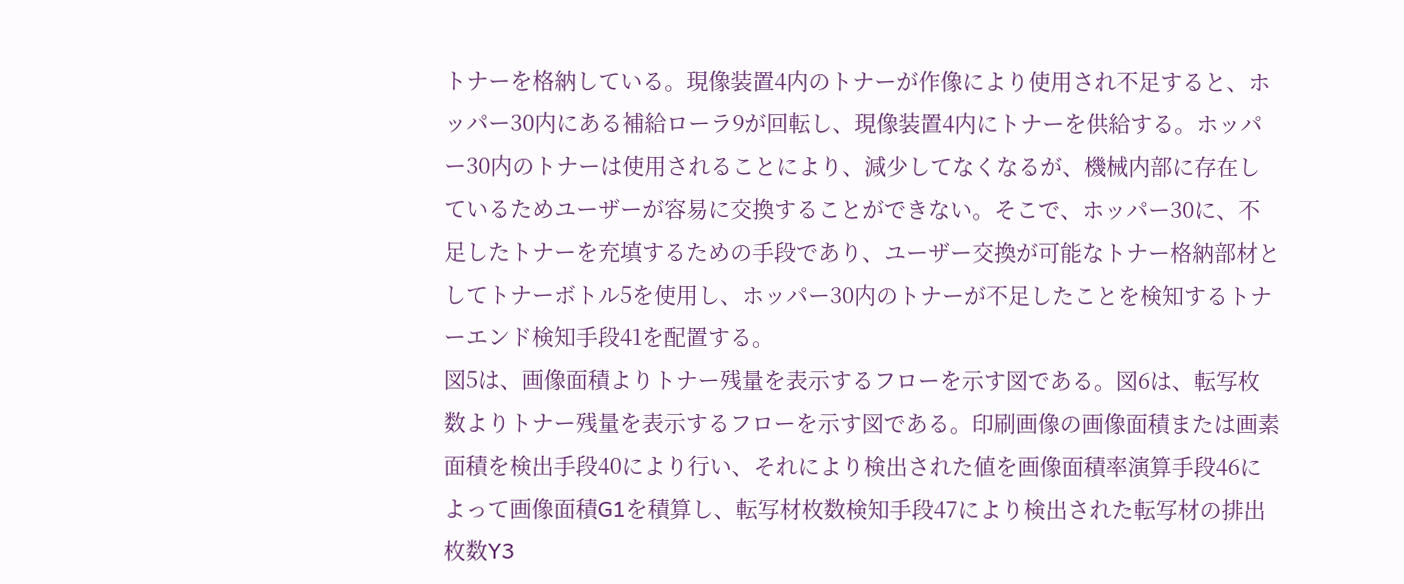トナーを格納している。現像装置4内のトナーが作像により使用され不足すると、ホッパー30内にある補給ローラ9が回転し、現像装置4内にトナーを供給する。ホッパー30内のトナーは使用されることにより、減少してなくなるが、機械内部に存在しているためユーザーが容易に交換することができない。そこで、ホッパー30に、不足したトナーを充填するための手段であり、ユーザー交換が可能なトナー格納部材としてトナーボトル5を使用し、ホッパー30内のトナーが不足したことを検知するトナーエンド検知手段41を配置する。
図5は、画像面積よりトナー残量を表示するフローを示す図である。図6は、転写枚数よりトナー残量を表示するフローを示す図である。印刷画像の画像面積または画素面積を検出手段40により行い、それにより検出された値を画像面積率演算手段46によって画像面積G1を積算し、転写材枚数検知手段47により検出された転写材の排出枚数Y3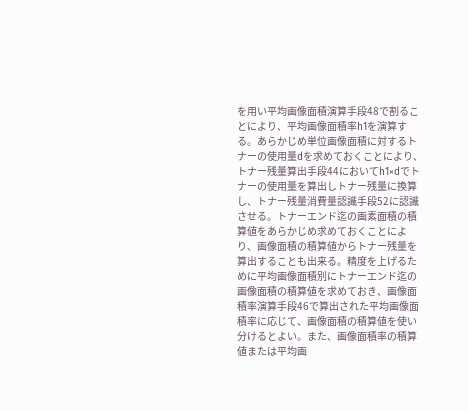を用い平均画像面積演算手段48で割ることにより、平均画像面積率h1を演算する。あらかじめ単位画像面積に対するトナーの使用量dを求めておくことにより、トナー残量算出手段44においてh1×dでトナーの使用量を算出しトナー残量に換算し、トナー残量消費量認識手段52に認識させる。トナーエンド迄の画素面積の積算値をあらかじめ求めておくことにより、画像面積の積算値からトナー残量を算出することも出来る。精度を上げるために平均画像面積別にトナーエンド迄の画像面積の積算値を求めておき、画像面積率演算手段46で算出された平均画像面積率に応じて、画像面積の積算値を使い分けるとよい。また、画像面積率の積算値または平均画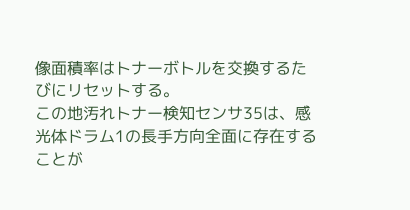像面積率はトナーボトルを交換するたびにリセットする。
この地汚れトナー検知センサ35は、感光体ドラム1の長手方向全面に存在することが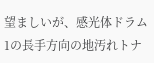望ましいが、感光体ドラム1の長手方向の地汚れトナ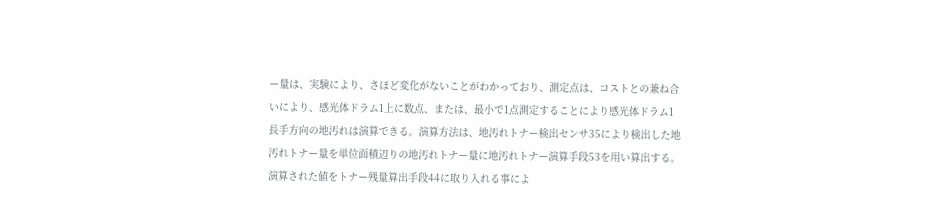ー量は、実験により、さほど変化がないことがわかっており、測定点は、コストとの兼ね合いにより、感光体ドラム1上に数点、または、最小で1点測定することにより感光体ドラム1長手方向の地汚れは演算できる。演算方法は、地汚れトナー検出センサ35により検出した地汚れトナー量を単位面積辺りの地汚れトナー量に地汚れトナー演算手段53を用い算出する。演算された値をトナー残量算出手段44に取り入れる事によ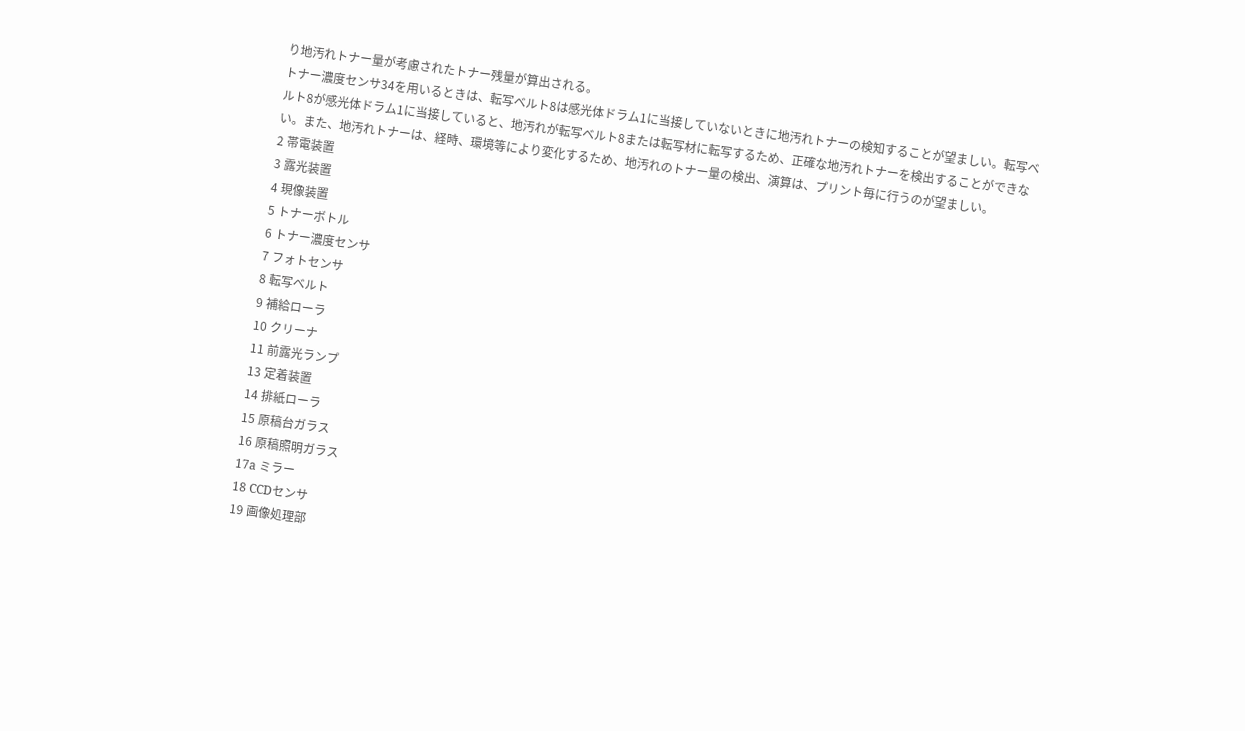り地汚れトナー量が考慮されたトナー残量が算出される。
トナー濃度センサ34を用いるときは、転写ベルト8は感光体ドラム1に当接していないときに地汚れトナーの検知することが望ましい。転写ベルト8が感光体ドラム1に当接していると、地汚れが転写ベルト8または転写材に転写するため、正確な地汚れトナーを検出することができない。また、地汚れトナーは、経時、環境等により変化するため、地汚れのトナー量の検出、演算は、プリント毎に行うのが望ましい。
2 帯電装置
3 露光装置
4 現像装置
5 トナーボトル
6 トナー濃度センサ
7 フォトセンサ
8 転写ベルト
9 補給ローラ
10 クリーナ
11 前露光ランプ
13 定着装置
14 排紙ローラ
15 原稿台ガラス
16 原稿照明ガラス
17a ミラー
18 CCDセンサ
19 画像処理部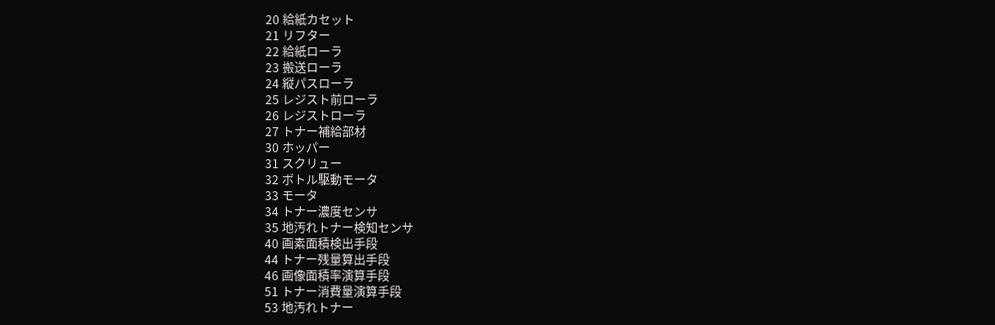20 給紙カセット
21 リフター
22 給紙ローラ
23 搬送ローラ
24 縦パスローラ
25 レジスト前ローラ
26 レジストローラ
27 トナー補給部材
30 ホッパー
31 スクリュー
32 ボトル駆動モータ
33 モータ
34 トナー濃度センサ
35 地汚れトナー検知センサ
40 画素面積検出手段
44 トナー残量算出手段
46 画像面積率演算手段
51 トナー消費量演算手段
53 地汚れトナー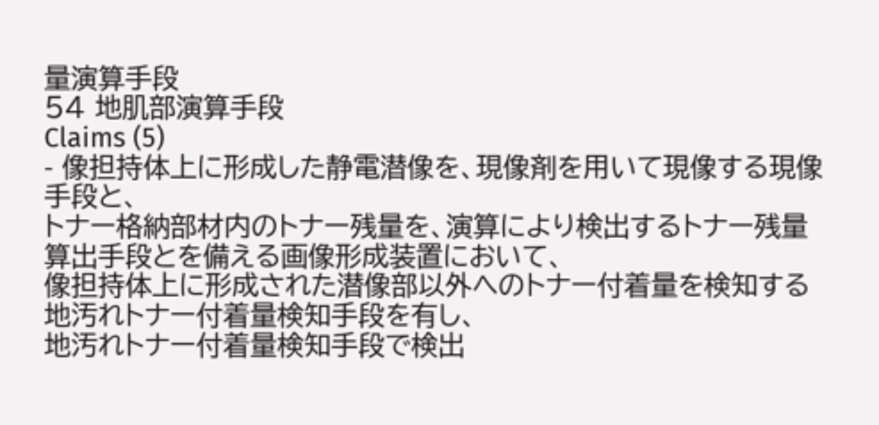量演算手段
54 地肌部演算手段
Claims (5)
- 像担持体上に形成した静電潜像を、現像剤を用いて現像する現像手段と、
トナー格納部材内のトナー残量を、演算により検出するトナー残量算出手段とを備える画像形成装置において、
像担持体上に形成された潜像部以外へのトナー付着量を検知する地汚れトナー付着量検知手段を有し、
地汚れトナー付着量検知手段で検出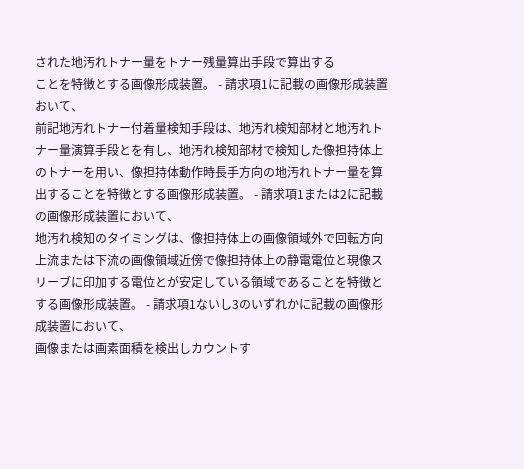された地汚れトナー量をトナー残量算出手段で算出する
ことを特徴とする画像形成装置。 - 請求項1に記載の画像形成装置おいて、
前記地汚れトナー付着量検知手段は、地汚れ検知部材と地汚れトナー量演算手段とを有し、地汚れ検知部材で検知した像担持体上のトナーを用い、像担持体動作時長手方向の地汚れトナー量を算出することを特徴とする画像形成装置。 - 請求項1または2に記載の画像形成装置において、
地汚れ検知のタイミングは、像担持体上の画像領域外で回転方向上流または下流の画像領域近傍で像担持体上の静電電位と現像スリーブに印加する電位とが安定している領域であることを特徴とする画像形成装置。 - 請求項1ないし3のいずれかに記載の画像形成装置において、
画像または画素面積を検出しカウントす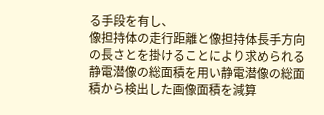る手段を有し、
像担持体の走行距離と像担持体長手方向の長さとを掛けることにより求められる静電潜像の総面積を用い静電潜像の総面積から検出した画像面積を減算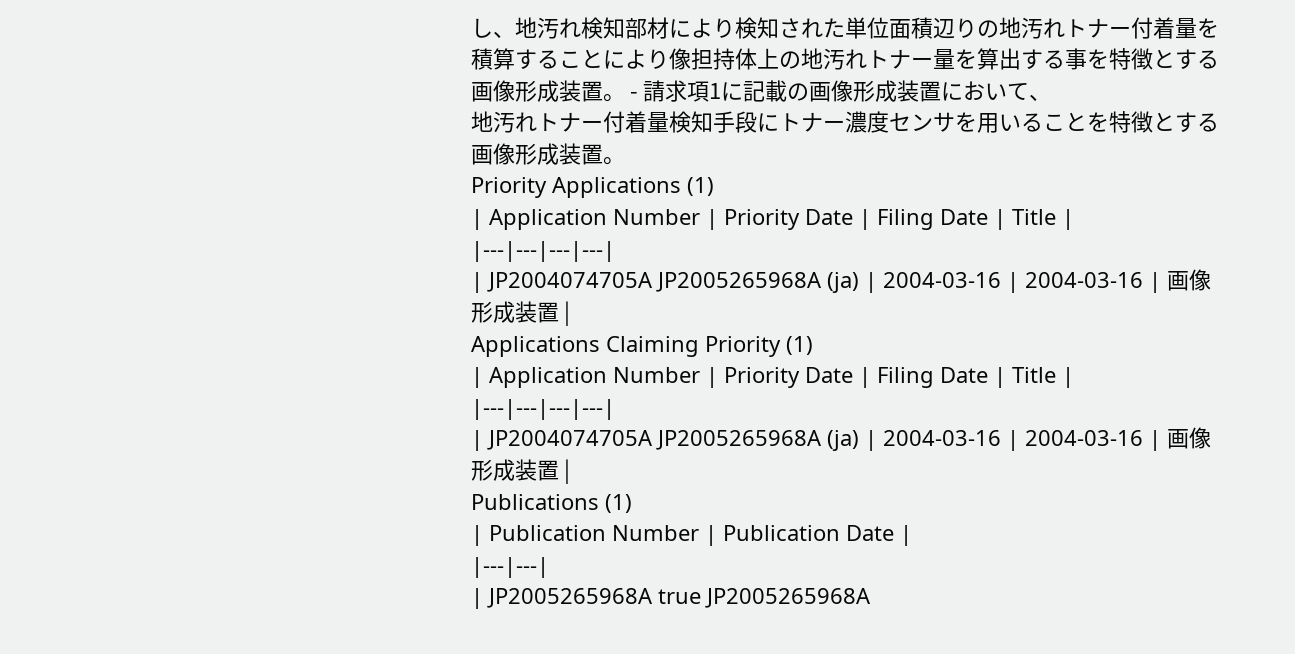し、地汚れ検知部材により検知された単位面積辺りの地汚れトナー付着量を積算することにより像担持体上の地汚れトナー量を算出する事を特徴とする画像形成装置。 - 請求項1に記載の画像形成装置において、
地汚れトナー付着量検知手段にトナー濃度センサを用いることを特徴とする画像形成装置。
Priority Applications (1)
| Application Number | Priority Date | Filing Date | Title |
|---|---|---|---|
| JP2004074705A JP2005265968A (ja) | 2004-03-16 | 2004-03-16 | 画像形成装置 |
Applications Claiming Priority (1)
| Application Number | Priority Date | Filing Date | Title |
|---|---|---|---|
| JP2004074705A JP2005265968A (ja) | 2004-03-16 | 2004-03-16 | 画像形成装置 |
Publications (1)
| Publication Number | Publication Date |
|---|---|
| JP2005265968A true JP2005265968A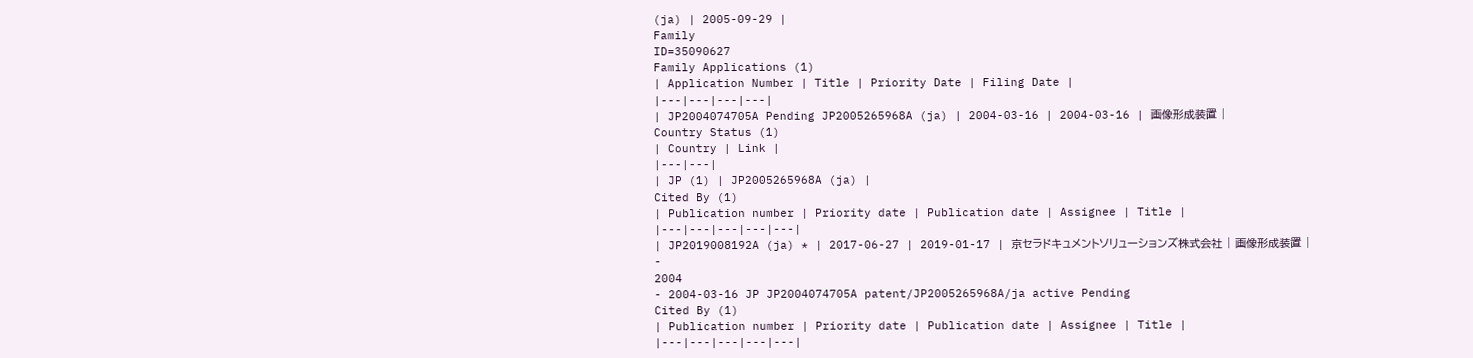(ja) | 2005-09-29 |
Family
ID=35090627
Family Applications (1)
| Application Number | Title | Priority Date | Filing Date |
|---|---|---|---|
| JP2004074705A Pending JP2005265968A (ja) | 2004-03-16 | 2004-03-16 | 画像形成装置 |
Country Status (1)
| Country | Link |
|---|---|
| JP (1) | JP2005265968A (ja) |
Cited By (1)
| Publication number | Priority date | Publication date | Assignee | Title |
|---|---|---|---|---|
| JP2019008192A (ja) * | 2017-06-27 | 2019-01-17 | 京セラドキュメントソリューションズ株式会社 | 画像形成装置 |
-
2004
- 2004-03-16 JP JP2004074705A patent/JP2005265968A/ja active Pending
Cited By (1)
| Publication number | Priority date | Publication date | Assignee | Title |
|---|---|---|---|---|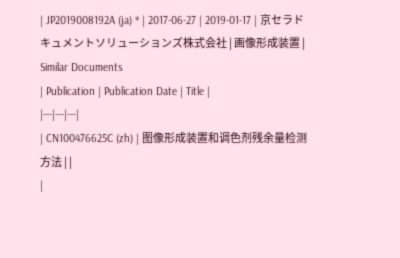| JP2019008192A (ja) * | 2017-06-27 | 2019-01-17 | 京セラドキュメントソリューションズ株式会社 | 画像形成装置 |
Similar Documents
| Publication | Publication Date | Title |
|---|---|---|
| CN100476625C (zh) | 图像形成装置和调色剂残余量检测方法 | |
|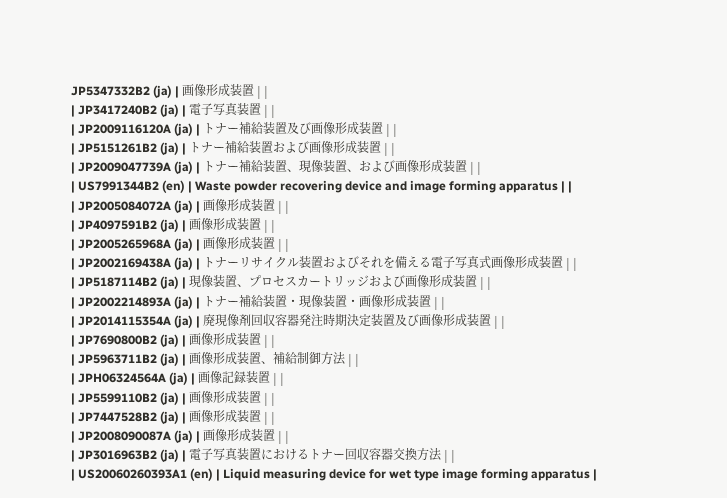JP5347332B2 (ja) | 画像形成装置 | |
| JP3417240B2 (ja) | 電子写真装置 | |
| JP2009116120A (ja) | トナー補給装置及び画像形成装置 | |
| JP5151261B2 (ja) | トナー補給装置および画像形成装置 | |
| JP2009047739A (ja) | トナー補給装置、現像装置、および画像形成装置 | |
| US7991344B2 (en) | Waste powder recovering device and image forming apparatus | |
| JP2005084072A (ja) | 画像形成装置 | |
| JP4097591B2 (ja) | 画像形成装置 | |
| JP2005265968A (ja) | 画像形成装置 | |
| JP2002169438A (ja) | トナーリサイクル装置およびそれを備える電子写真式画像形成装置 | |
| JP5187114B2 (ja) | 現像装置、プロセスカートリッジおよび画像形成装置 | |
| JP2002214893A (ja) | トナー補給装置・現像装置・画像形成装置 | |
| JP2014115354A (ja) | 廃現像剤回収容器発注時期決定装置及び画像形成装置 | |
| JP7690800B2 (ja) | 画像形成装置 | |
| JP5963711B2 (ja) | 画像形成装置、補給制御方法 | |
| JPH06324564A (ja) | 画像記録装置 | |
| JP5599110B2 (ja) | 画像形成装置 | |
| JP7447528B2 (ja) | 画像形成装置 | |
| JP2008090087A (ja) | 画像形成装置 | |
| JP3016963B2 (ja) | 電子写真装置におけるトナー回収容器交換方法 | |
| US20060260393A1 (en) | Liquid measuring device for wet type image forming apparatus |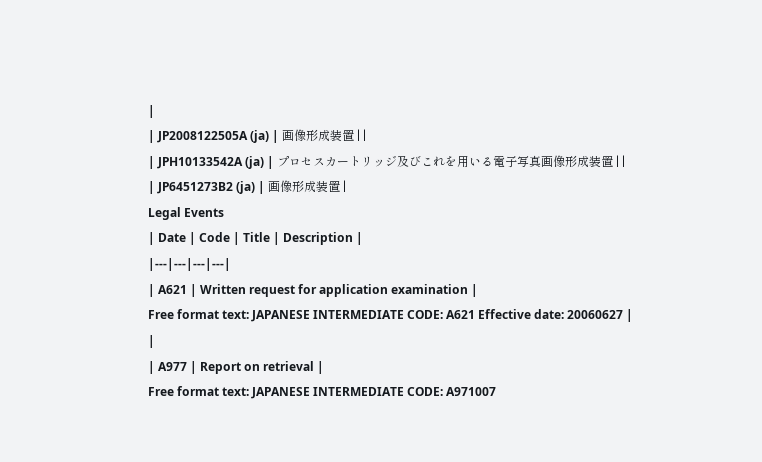|
| JP2008122505A (ja) | 画像形成装置 | |
| JPH10133542A (ja) | プロセスカートリッジ及びこれを用いる電子写真画像形成装置 | |
| JP6451273B2 (ja) | 画像形成装置 |
Legal Events
| Date | Code | Title | Description |
|---|---|---|---|
| A621 | Written request for application examination |
Free format text: JAPANESE INTERMEDIATE CODE: A621 Effective date: 20060627 |
|
| A977 | Report on retrieval |
Free format text: JAPANESE INTERMEDIATE CODE: A971007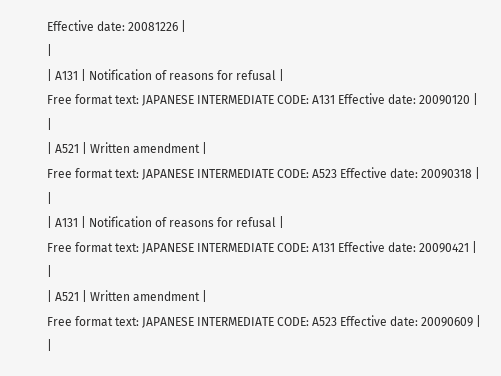Effective date: 20081226 |
|
| A131 | Notification of reasons for refusal |
Free format text: JAPANESE INTERMEDIATE CODE: A131 Effective date: 20090120 |
|
| A521 | Written amendment |
Free format text: JAPANESE INTERMEDIATE CODE: A523 Effective date: 20090318 |
|
| A131 | Notification of reasons for refusal |
Free format text: JAPANESE INTERMEDIATE CODE: A131 Effective date: 20090421 |
|
| A521 | Written amendment |
Free format text: JAPANESE INTERMEDIATE CODE: A523 Effective date: 20090609 |
|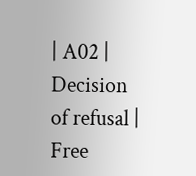| A02 | Decision of refusal |
Free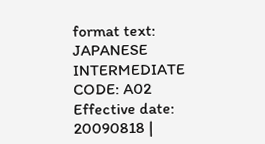format text: JAPANESE INTERMEDIATE CODE: A02 Effective date: 20090818 |